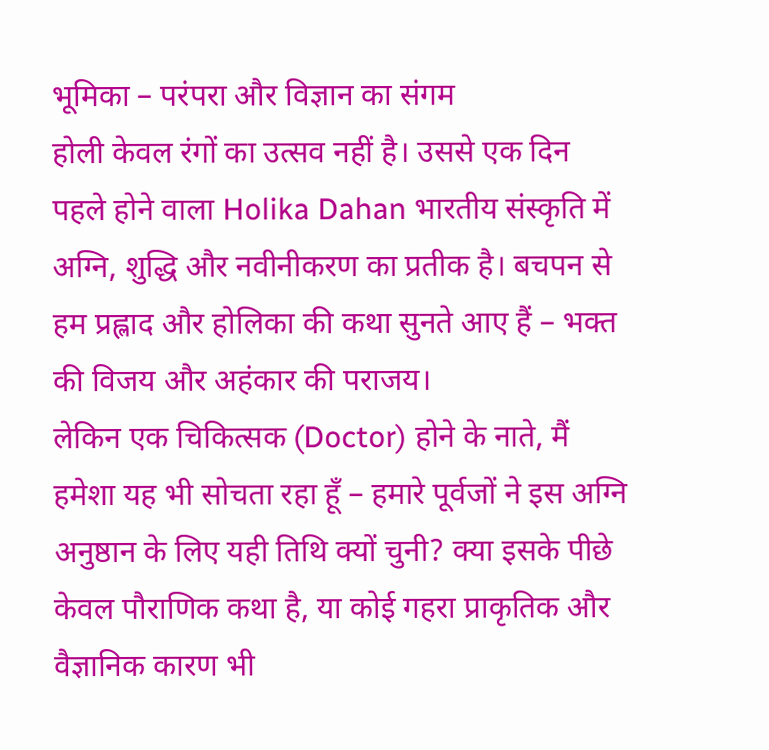भूमिका – परंपरा और विज्ञान का संगम
होली केवल रंगों का उत्सव नहीं है। उससे एक दिन पहले होने वाला Holika Dahan भारतीय संस्कृति में अग्नि, शुद्धि और नवीनीकरण का प्रतीक है। बचपन से हम प्रह्लाद और होलिका की कथा सुनते आए हैं – भक्त की विजय और अहंकार की पराजय।
लेकिन एक चिकित्सक (Doctor) होने के नाते, मैं हमेशा यह भी सोचता रहा हूँ – हमारे पूर्वजों ने इस अग्नि अनुष्ठान के लिए यही तिथि क्यों चुनी? क्या इसके पीछे केवल पौराणिक कथा है, या कोई गहरा प्राकृतिक और वैज्ञानिक कारण भी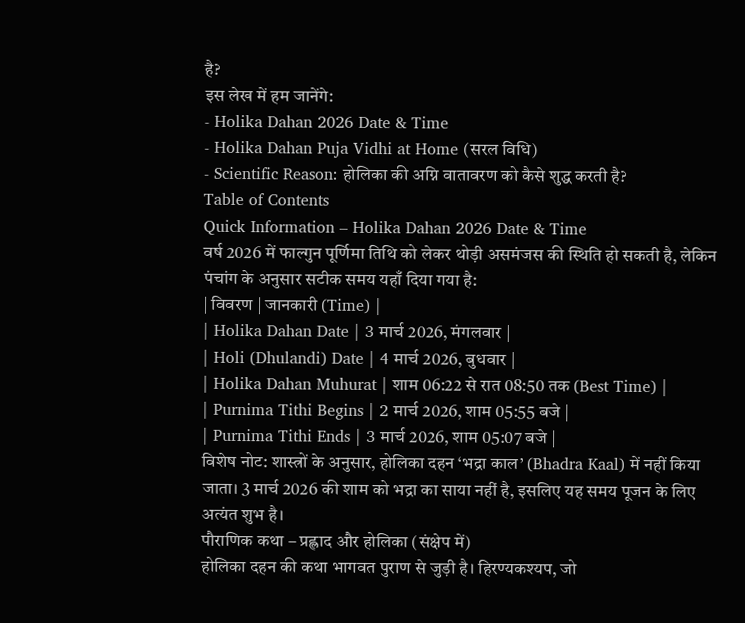है?
इस लेख में हम जानेंगे:
- Holika Dahan 2026 Date & Time
- Holika Dahan Puja Vidhi at Home (सरल विधि)
- Scientific Reason: होलिका की अग्नि वातावरण को कैसे शुद्ध करती है?
Table of Contents
Quick Information – Holika Dahan 2026 Date & Time
वर्ष 2026 में फाल्गुन पूर्णिमा तिथि को लेकर थोड़ी असमंजस की स्थिति हो सकती है, लेकिन पंचांग के अनुसार सटीक समय यहाँ दिया गया है:
| विवरण | जानकारी (Time) |
| Holika Dahan Date | 3 मार्च 2026, मंगलवार |
| Holi (Dhulandi) Date | 4 मार्च 2026, बुधवार |
| Holika Dahan Muhurat | शाम 06:22 से रात 08:50 तक (Best Time) |
| Purnima Tithi Begins | 2 मार्च 2026, शाम 05:55 बजे |
| Purnima Tithi Ends | 3 मार्च 2026, शाम 05:07 बजे |
विशेष नोट: शास्त्रों के अनुसार, होलिका दहन ‘भद्रा काल’ (Bhadra Kaal) में नहीं किया जाता। 3 मार्च 2026 की शाम को भद्रा का साया नहीं है, इसलिए यह समय पूजन के लिए अत्यंत शुभ है।
पौराणिक कथा – प्रह्लाद और होलिका (संक्षेप में)
होलिका दहन की कथा भागवत पुराण से जुड़ी है। हिरण्यकश्यप, जो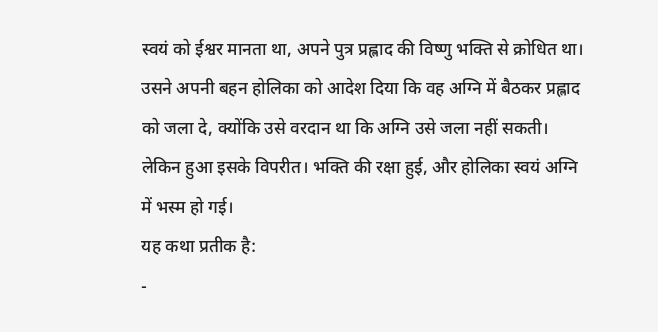स्वयं को ईश्वर मानता था, अपने पुत्र प्रह्लाद की विष्णु भक्ति से क्रोधित था। उसने अपनी बहन होलिका को आदेश दिया कि वह अग्नि में बैठकर प्रह्लाद को जला दे, क्योंकि उसे वरदान था कि अग्नि उसे जला नहीं सकती।
लेकिन हुआ इसके विपरीत। भक्ति की रक्षा हुई, और होलिका स्वयं अग्नि में भस्म हो गई।
यह कथा प्रतीक है:
-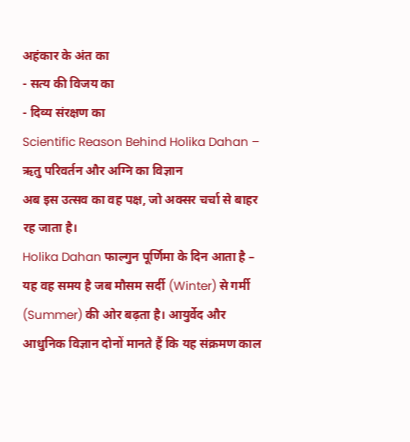अहंकार के अंत का
- सत्य की विजय का
- दिव्य संरक्षण का
Scientific Reason Behind Holika Dahan – ऋतु परिवर्तन और अग्नि का विज्ञान
अब इस उत्सव का वह पक्ष, जो अक्सर चर्चा से बाहर रह जाता है।
Holika Dahan फाल्गुन पूर्णिमा के दिन आता है – यह वह समय है जब मौसम सर्दी (Winter) से गर्मी (Summer) की ओर बढ़ता है। आयुर्वेद और आधुनिक विज्ञान दोनों मानते हैं कि यह संक्रमण काल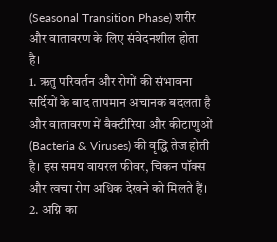(Seasonal Transition Phase) शरीर और वातावरण के लिए संवेदनशील होता है।
1. ऋतु परिवर्तन और रोगों की संभावना
सर्दियों के बाद तापमान अचानक बदलता है और वातावरण में बैक्टीरिया और कीटाणुओं (Bacteria & Viruses) की वृद्धि तेज होती है। इस समय वायरल फीवर, चिकन पॉक्स और त्वचा रोग अधिक देखने को मिलते हैं।
2. अग्नि का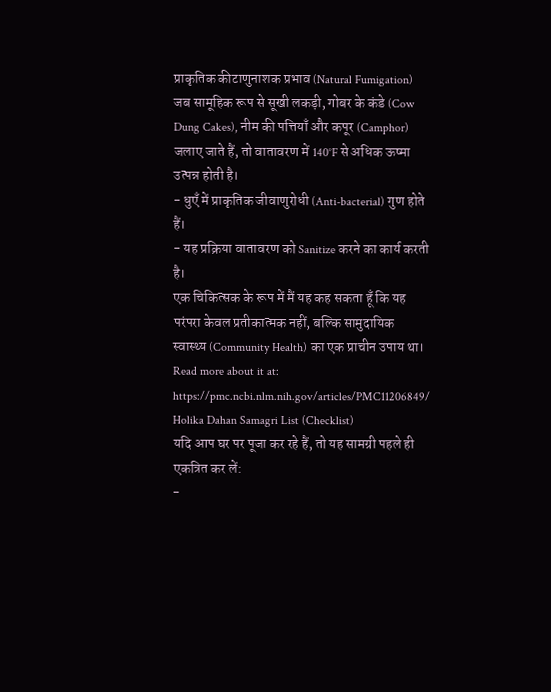प्राकृतिक कीटाणुनाशक प्रभाव (Natural Fumigation)
जब सामूहिक रूप से सूखी लकड़ी, गोबर के कंडे (Cow Dung Cakes), नीम की पत्तियाँ और कपूर (Camphor) जलाए जाते हैं, तो वातावरण में 140°F से अधिक ऊष्मा उत्पन्न होती है।
- धुएँ में प्राकृतिक जीवाणुरोधी (Anti-bacterial) गुण होते हैं।
- यह प्रक्रिया वातावरण को Sanitize करने का कार्य करती है।
एक चिकित्सक के रूप में मैं यह कह सकता हूँ कि यह परंपरा केवल प्रतीकात्मक नहीं, बल्कि सामुदायिक स्वास्थ्य (Community Health) का एक प्राचीन उपाय था।
Read more about it at: https://pmc.ncbi.nlm.nih.gov/articles/PMC11206849/
Holika Dahan Samagri List (Checklist)
यदि आप घर पर पूजा कर रहे हैं, तो यह सामग्री पहले ही एकत्रित कर लें:
-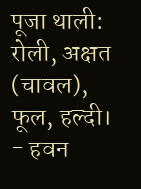पूजा थाली: रोली, अक्षत (चावल), फूल, हल्दी।
- हवन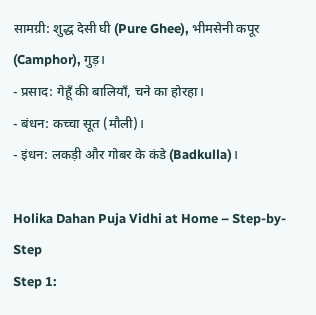सामग्री: शुद्ध देसी घी (Pure Ghee), भीमसेनी कपूर (Camphor), गुड़।
- प्रसाद: गेहूँ की बालियाँ, चने का होरहा।
- बंधन: कच्चा सूत (मौली)।
- इंधन: लकड़ी और गोबर के कंडे (Badkulla)।

Holika Dahan Puja Vidhi at Home – Step-by-Step
Step 1: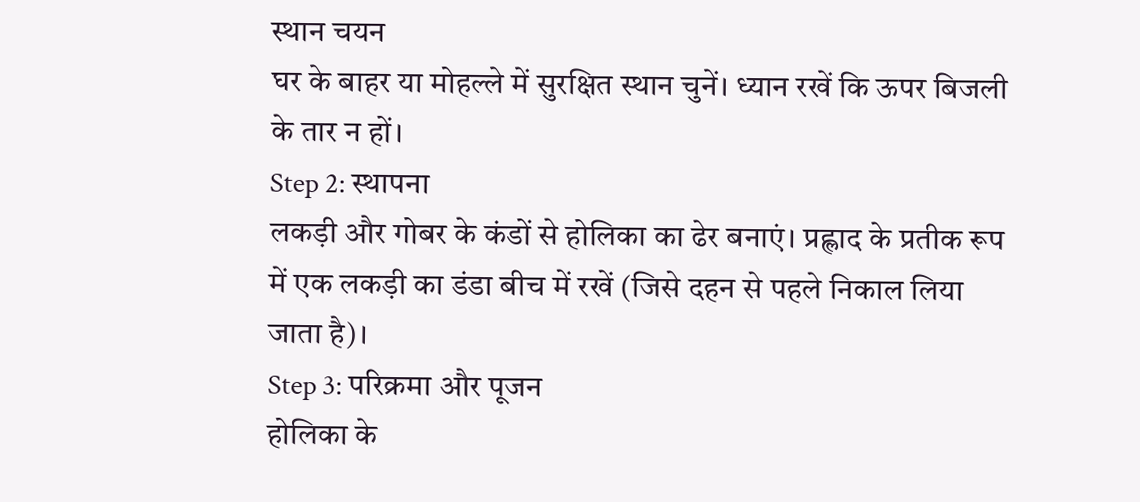स्थान चयन
घर के बाहर या मोहल्ले में सुरक्षित स्थान चुनें। ध्यान रखें कि ऊपर बिजली के तार न हों।
Step 2: स्थापना
लकड़ी और गोबर के कंडों से होलिका का ढेर बनाएं। प्रह्लाद के प्रतीक रूप में एक लकड़ी का डंडा बीच में रखें (जिसे दहन से पहले निकाल लिया जाता है)।
Step 3: परिक्रमा और पूजन
होलिका के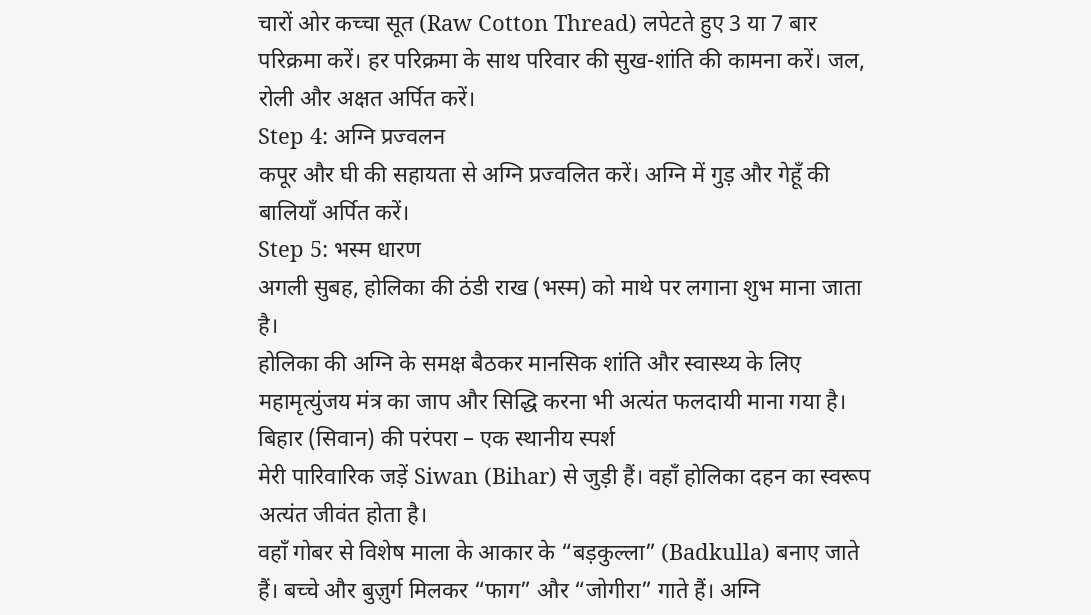चारों ओर कच्चा सूत (Raw Cotton Thread) लपेटते हुए 3 या 7 बार परिक्रमा करें। हर परिक्रमा के साथ परिवार की सुख-शांति की कामना करें। जल, रोली और अक्षत अर्पित करें।
Step 4: अग्नि प्रज्वलन
कपूर और घी की सहायता से अग्नि प्रज्वलित करें। अग्नि में गुड़ और गेहूँ की बालियाँ अर्पित करें।
Step 5: भस्म धारण
अगली सुबह, होलिका की ठंडी राख (भस्म) को माथे पर लगाना शुभ माना जाता है।
होलिका की अग्नि के समक्ष बैठकर मानसिक शांति और स्वास्थ्य के लिए महामृत्युंजय मंत्र का जाप और सिद्धि करना भी अत्यंत फलदायी माना गया है।
बिहार (सिवान) की परंपरा – एक स्थानीय स्पर्श
मेरी पारिवारिक जड़ें Siwan (Bihar) से जुड़ी हैं। वहाँ होलिका दहन का स्वरूप अत्यंत जीवंत होता है।
वहाँ गोबर से विशेष माला के आकार के “बड़कुल्ला” (Badkulla) बनाए जाते हैं। बच्चे और बुज़ुर्ग मिलकर “फाग” और “जोगीरा” गाते हैं। अग्नि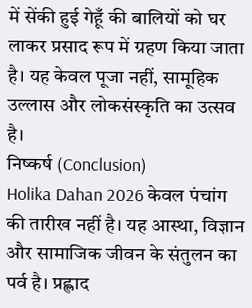में सेंकी हुई गेहूँ की बालियों को घर लाकर प्रसाद रूप में ग्रहण किया जाता है। यह केवल पूजा नहीं, सामूहिक उल्लास और लोकसंस्कृति का उत्सव है।
निष्कर्ष (Conclusion)
Holika Dahan 2026 केवल पंचांग की तारीख नहीं है। यह आस्था, विज्ञान और सामाजिक जीवन के संतुलन का पर्व है। प्रह्लाद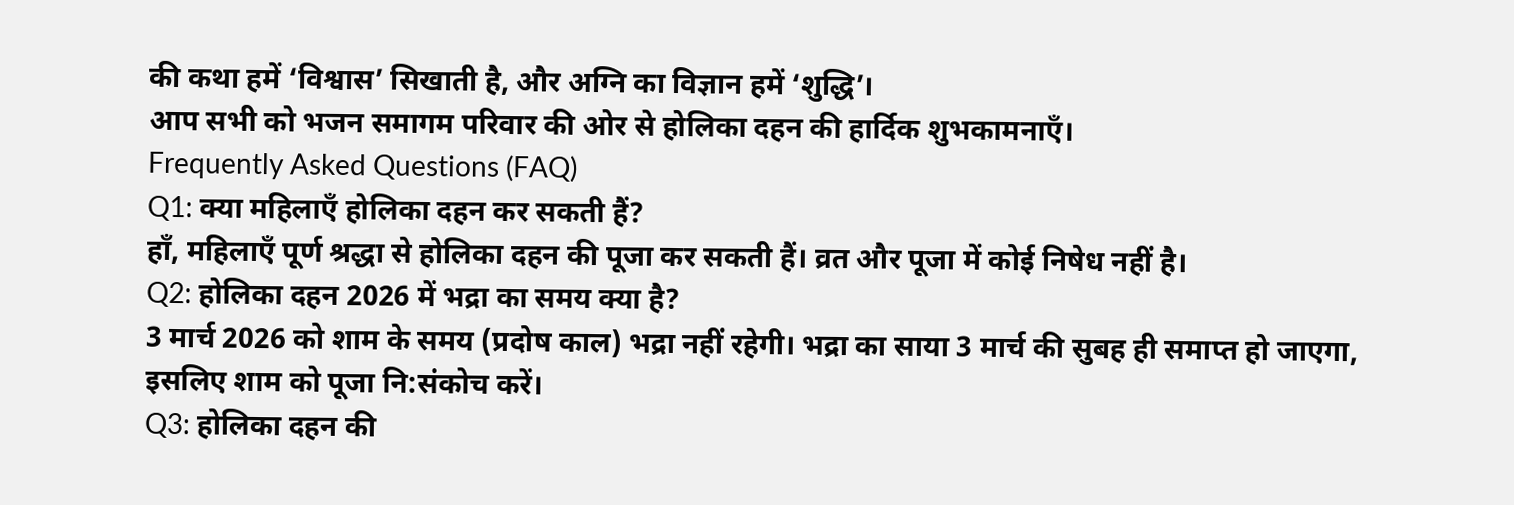की कथा हमें ‘विश्वास’ सिखाती है, और अग्नि का विज्ञान हमें ‘शुद्धि’।
आप सभी को भजन समागम परिवार की ओर से होलिका दहन की हार्दिक शुभकामनाएँ।
Frequently Asked Questions (FAQ)
Q1: क्या महिलाएँ होलिका दहन कर सकती हैं?
हाँ, महिलाएँ पूर्ण श्रद्धा से होलिका दहन की पूजा कर सकती हैं। व्रत और पूजा में कोई निषेध नहीं है।
Q2: होलिका दहन 2026 में भद्रा का समय क्या है?
3 मार्च 2026 को शाम के समय (प्रदोष काल) भद्रा नहीं रहेगी। भद्रा का साया 3 मार्च की सुबह ही समाप्त हो जाएगा, इसलिए शाम को पूजा नि:संकोच करें।
Q3: होलिका दहन की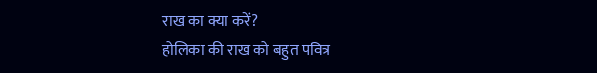राख का क्या करें?
होलिका की राख को बहुत पवित्र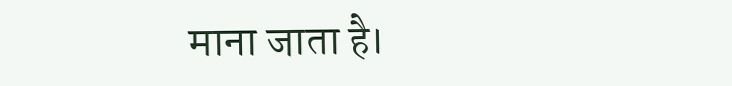माना जाता है।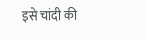इसे चांदी की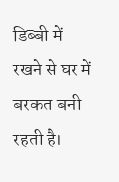डिब्बी में रखने से घर में बरकत बनी रहती है।